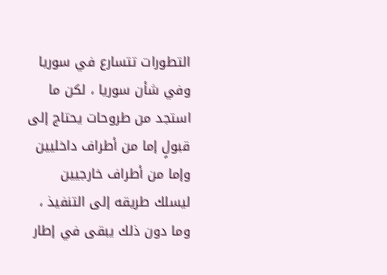التطورات تتسارع في سوريا وفي شأن سوريا ، لكن ما استجد من طروحات يحتاج إلى قبولٍ إما من أطراف داخليين وإما من أطراف خارجيين ليسلك طريقه إلى التنفيذ ، وما دون ذلك يبقى في إطار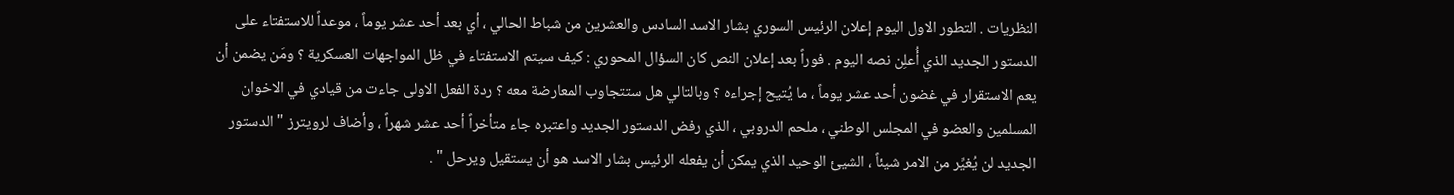النظريات . التطور الاول اليوم إعلان الرئيس السوري بشار الاسد السادس والعشرين من شباط الحالي ، أي بعد أحد عشر يوماً ، موعداً للاستفتاء على الدستور الجديد الذي أُعلِن نصه اليوم . فوراً بعد إعلان النص كان السؤال المحوري : كيف سيتم الاستفتاء في ظل المواجهات العسكرية ؟ ومَن يضمن أن يعم الاستقرار في غضون أحد عشر يوماً ، ما يُتيح إجراءه ؟ وبالتالي هل ستتجاوب المعارضة معه ؟ ردة الفعل الاولى جاءت من قيادي في الاخوان المسلمين والعضو في المجلس الوطني ، ملحم الدروبي ، الذي رفض الدستور الجديد واعتبره جاء متأخراً أحد عشر شهراً ، وأضاف لرويترز " الدستور الجديد لن يُغيِّر من الامر شيئاً ، الشيئ الوحيد الذي يمكن أن يفعله الرئيس بشار الاسد هو أن يستقيل ويرحل " .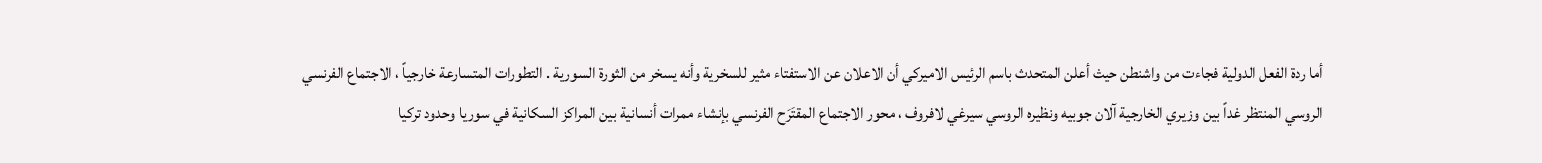أما ردة الفعل الدولية فجاءت من واشنطن حيث أعلن المتحدث باسم الرئيس الاميركي أن الاعلان عن الاستفتاء مثير للسخرية وأنه يسخر من الثورة السورية . التطورات المتسارعة خارجياً ، الاجتماع الفرنسي الروسي المنتظر غداً بين وزيري الخارجية آلان جوبيه ونظيره الروسي سيرغي لافروف ، محور الاجتماع المقتَرَح الفرنسي بإنشاء ممرات أنسانية بين المراكز السكانية في سوريا وحدود تركيا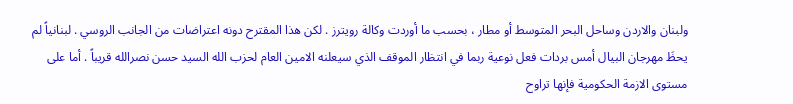ولبنان والاردن وساحل البحر المتوسط أو مطار ، بحسب ما أوردت وكالة رويترز . لكن هذا المقترح دونه اعتراضات من الجانب الروسي . لبنانياً لم يحظَ مهرجان البيال أمس بردات فعل نوعية ربما في انتظار الموقف الذي سيعلنه الامين العام لحزب الله السيد حسن نصرالله قريباً . أما على مستوى الازمة الحكومية فإنها تراوح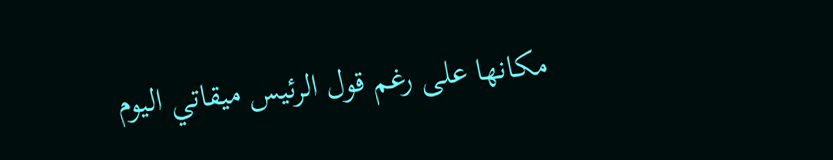مكانها على رغم قول الرئيس ميقاتي اليوم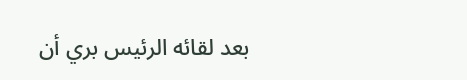بعد لقائه الرئيس بري أن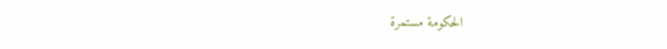الحكومة مستمرة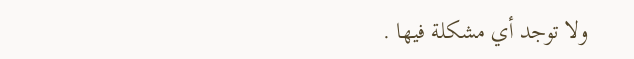ولا توجد أي مشكلة فيها .